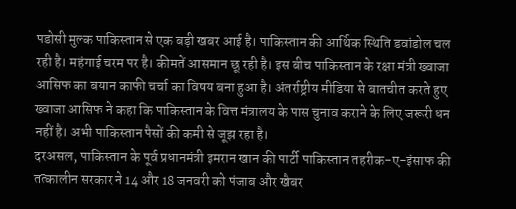पडोसी मुल्क पाकिस्तान से एक बड़ी खबर आई है। पाकिस्तान की आर्थिक स्थिति डवांडोल चल रही है। महंगाई चरम पर है। कीमतें आसमान छू रही है। इस बीच पाकिस्तान के रक्षा मंत्री ख्वाजा आसिफ का बयान काफी चर्चा का विषय बना हुआ है। अंतर्राष्ट्रीय मीडिया से बातचीत करते हुए ख्वाजा आसिफ ने कहा कि पाकिस्तान के वित्त मंत्रालय के पास चुनाव कराने के लिए जरूरी धन नहीं है। अभी पाकिस्तान पैसों की कमी से जूझ रहा है।
दरअसल, पाकिस्तान के पूर्व प्रधानमंत्री इमरान खान की पार्टी पाकिस्तान तहरीक-ए-इंसाफ की तत्कालीन सरकार ने 14 और 18 जनवरी को पंजाब और खैबर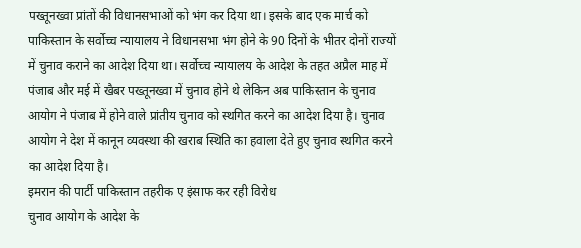पख्तूनख्वा प्रांतों की विधानसभाओं को भंग कर दिया था। इसके बाद एक मार्च को पाकिस्तान के सर्वोच्च न्यायालय ने विधानसभा भंग होने के 90 दिनों के भीतर दोनों राज्यों में चुनाव कराने का आदेश दिया था। सर्वोच्च न्यायालय के आदेश के तहत अप्रैल माह में पंजाब और मई में खैबर पख्तूनख्वा में चुनाव होने थे लेकिन अब पाकिस्तान के चुनाव आयोग ने पंजाब में होने वाले प्रांतीय चुनाव को स्थगित करने का आदेश दिया है। चुनाव आयोग ने देश में कानून व्यवस्था की खराब स्थिति का हवाला देते हुए चुनाव स्थगित करने का आदेश दिया है।
इमरान की पार्टी पाकिस्तान तहरीक ए इंसाफ कर रही विरोध
चुनाव आयोग के आदेश के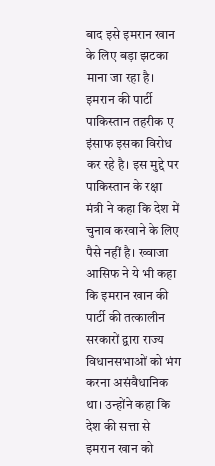बाद इसे इमरान खान के लिए बड़ा झटका माना जा रहा है। इमरान की पार्टी पाकिस्तान तहरीक ए इंसाफ इसका विरोध कर रहे है। इस मुद्दे पर पाकिस्तान के रक्षा मंत्री ने कहा कि देश में चुनाव करवाने के लिए पैसे नहीं है। ख्वाजा आसिफ ने ये भी कहा कि इमरान खान की पार्टी की तत्कालीन सरकारों द्वारा राज्य विधानसभाओं को भंग करना असंवैधानिक था। उन्होंने कहा कि देश की सत्ता से इमरान खान को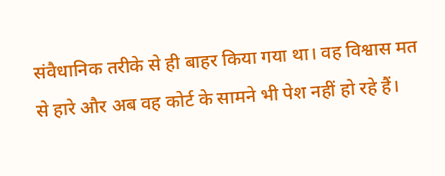संवैधानिक तरीके से ही बाहर किया गया था। वह विश्वास मत से हारे और अब वह कोर्ट के सामने भी पेश नहीं हो रहे हैं।